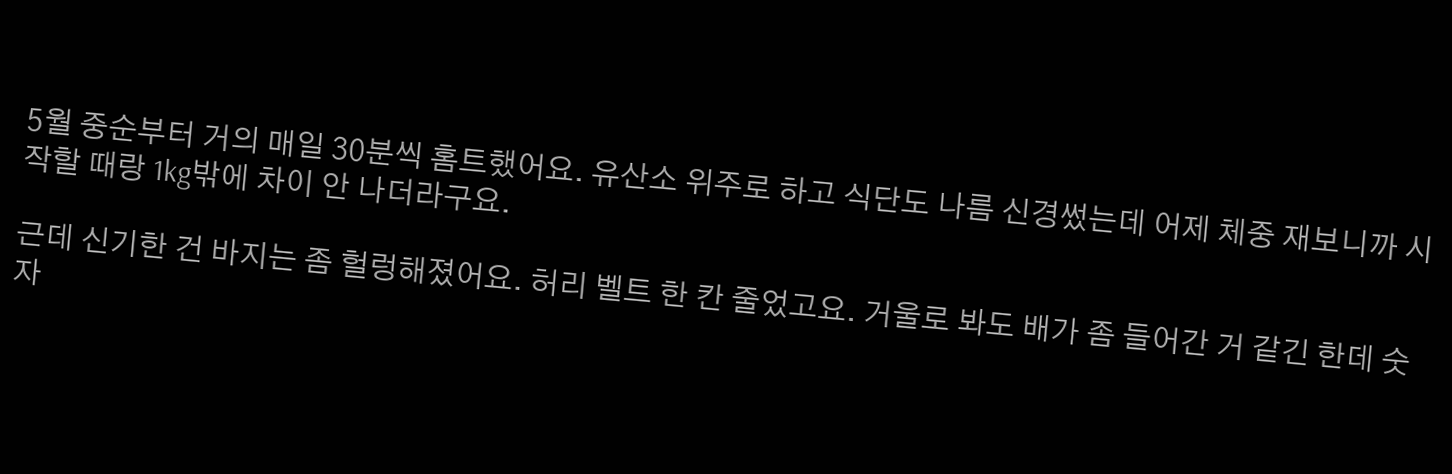5월 중순부터 거의 매일 30분씩 홈트했어요. 유산소 위주로 하고 식단도 나름 신경썼는데 어제 체중 재보니까 시작할 때랑 1kg밖에 차이 안 나더라구요.

근데 신기한 건 바지는 좀 헐렁해졌어요. 허리 벨트 한 칸 줄었고요. 거울로 봐도 배가 좀 들어간 거 같긴 한데 숫자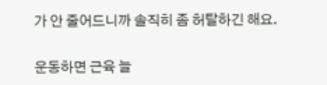가 안 줄어드니까 솔직히 좀 허탈하긴 해요.

운동하면 근육 늘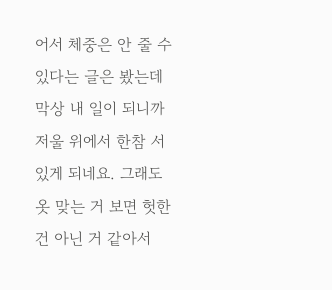어서 체중은 안 줄 수 있다는 글은 봤는데 막상 내 일이 되니까 저울 위에서 한참 서있게 되네요. 그래도 옷 맞는 거 보면 헛한 건 아닌 거 같아서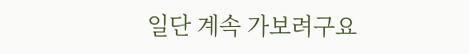일단 계속 가보려구요